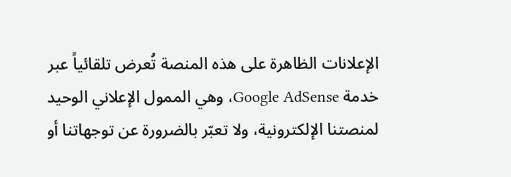الإعلانات الظاهرة على هذه المنصة تُعرض تلقائياً عبر خدمة Google AdSense، وهي الممول الإعلاني الوحيد لمنصتنا الإلكترونية، ولا تعبّر بالضرورة عن توجهاتنا أو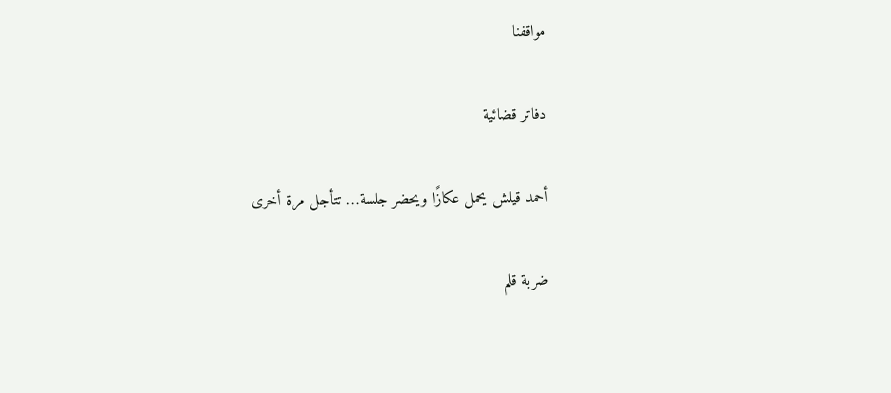مواقفنا

دفاتر قضائية

أحمد قيلش يحمل عكازًا ويحضر جلسة… تتأجل مرة أخرى

ضربة قلم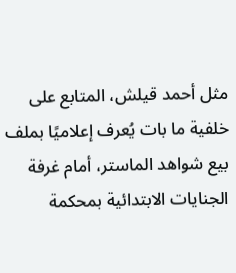مثل أحمد قيلش، المتابع على خلفية ما بات يُعرف إعلاميًا بملف بيع شواهد الماستر، أمام غرفة الجنايات الابتدائية بمحكمة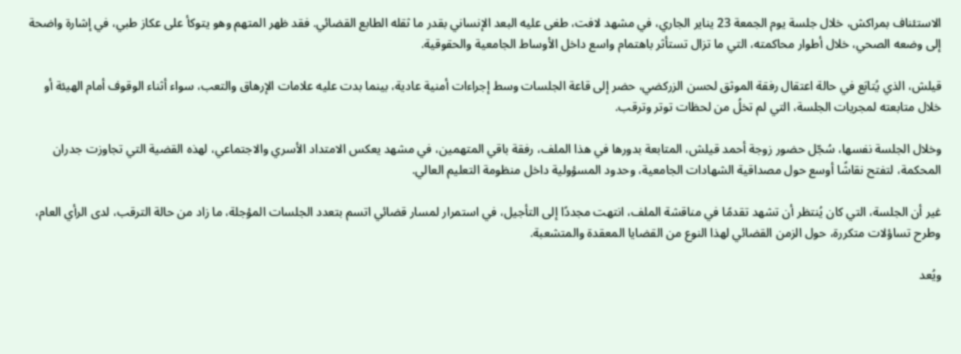الاستئناف بمراكش، خلال جلسة يوم الجمعة 23 يناير الجاري، في مشهد لافت، طغى عليه البعد الإنساني بقدر ما ثقله الطابع القضائي. فقد ظهر المتهم وهو يتوكأ على عكاز طبي، في إشارة واضحة إلى وضعه الصحي، خلال أطوار محاكمته، التي ما تزال تستأثر باهتمام واسع داخل الأوساط الجامعية والحقوقية.

قيلش، الذي يُتابَع في حالة اعتقال رفقة الموثق لحسن الزركضي، حضر إلى قاعة الجلسات وسط إجراءات أمنية عادية، بينما بدت عليه علامات الإرهاق والتعب، سواء أثناء الوقوف أمام الهيئة أو خلال متابعته لمجريات الجلسة، التي لم تخلُ من لحظات توتر وترقب.

وخلال الجلسة نفسها، سُجّل حضور زوجة أحمد قيلش، المتابعة بدورها في هذا الملف، رفقة باقي المتهمين، في مشهد يعكس الامتداد الأسري والاجتماعي، لهذه القضية التي تجاوزت جدران المحكمة، لتفتح نقاشًا أوسع حول مصداقية الشهادات الجامعية، وحدود المسؤولية داخل منظومة التعليم العالي.

غير أن الجلسة، التي كان يُنتظر أن تشهد تقدمًا في مناقشة الملف، انتهت مجددًا إلى التأجيل، في استمرار لمسار قضائي اتسم بتعدد الجلسات المؤجلة، ما زاد من حالة الترقب، لدى الرأي العام، وطرح تساؤلات متكررة، حول الزمن القضائي لهذا النوع من القضايا المعقدة والمتشعبة.

ويُعد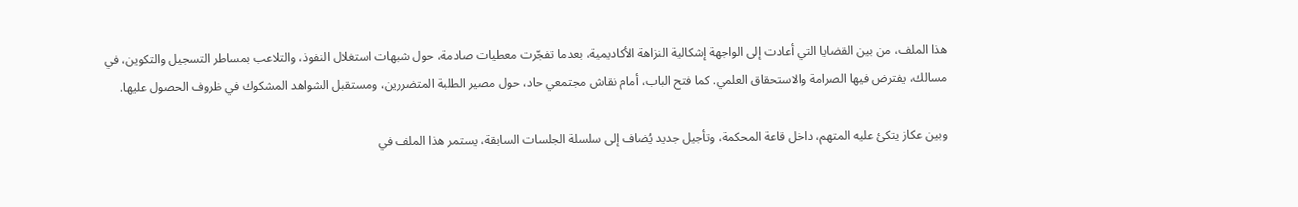هذا الملف، من بين القضايا التي أعادت إلى الواجهة إشكالية النزاهة الأكاديمية، بعدما تفجّرت معطيات صادمة، حول شبهات استغلال النفوذ، والتلاعب بمساطر التسجيل والتكوين، في مسالك، يفترض فيها الصرامة والاستحقاق العلمي. كما فتح الباب، أمام نقاش مجتمعي حاد، حول مصير الطلبة المتضررين، ومستقبل الشواهد المشكوك في ظروف الحصول عليها.

وبين عكاز يتكئ عليه المتهم، داخل قاعة المحكمة، وتأجيل جديد يُضاف إلى سلسلة الجلسات السابقة، يستمر هذا الملف في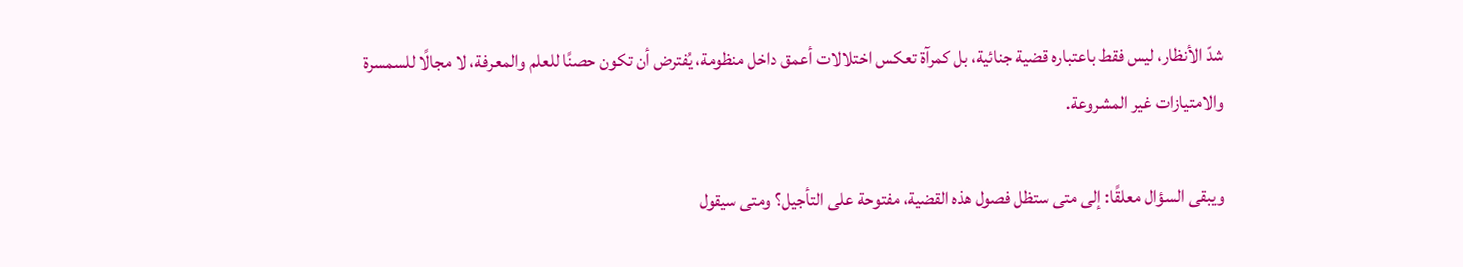شدّ الأنظار، ليس فقط باعتباره قضية جنائية، بل كمرآة تعكس اختلالات أعمق داخل منظومة، يُفترض أن تكون حصنًا للعلم والمعرفة، لا مجالًا للسمسرة والامتيازات غير المشروعة.

ويبقى السؤال معلقًا: إلى متى ستظل فصول هذه القضية، مفتوحة على التأجيل؟ ومتى سيقول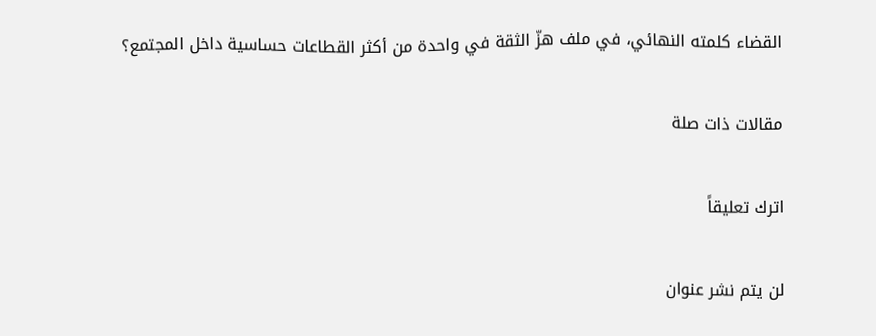القضاء كلمته النهائي، في ملف هزّ الثقة في واحدة من أكثر القطاعات حساسية داخل المجتمع؟

مقالات ذات صلة

اترك تعليقاً

لن يتم نشر عنوان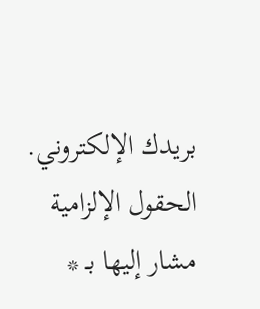بريدك الإلكتروني. الحقول الإلزامية مشار إليها بـ *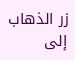زر الذهاب إلى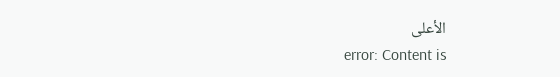الأعلى
error: Content is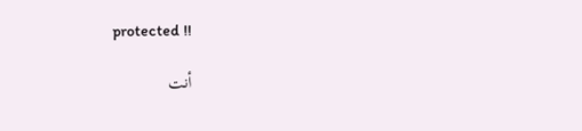protected !!

أنت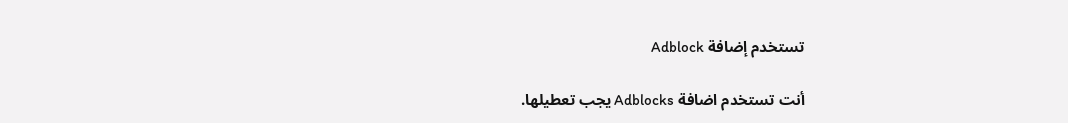تستخدم إضافة Adblock

أنت تستخدم اضافة Adblocks يجب تعطيلها.